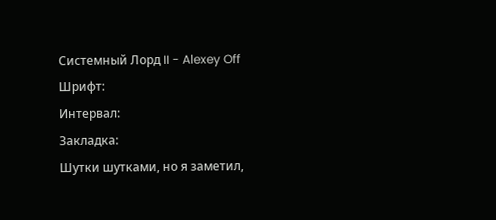Системный Лорд II - Alexey Off
Шрифт:
Интервал:
Закладка:
Шутки шутками, но я заметил,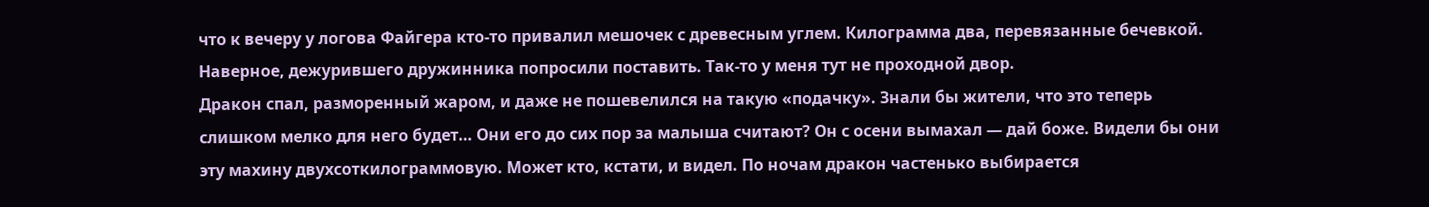что к вечеру у логова Файгера кто-то привалил мешочек с древесным углем. Килограмма два, перевязанные бечевкой. Наверное, дежурившего дружинника попросили поставить. Так-то у меня тут не проходной двор.
Дракон спал, разморенный жаром, и даже не пошевелился на такую «подачку». Знали бы жители, что это теперь слишком мелко для него будет… Они его до сих пор за малыша считают? Он с осени вымахал — дай боже. Видели бы они эту махину двухсоткилограммовую. Может кто, кстати, и видел. По ночам дракон частенько выбирается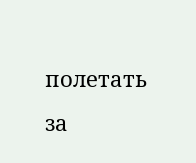полетать за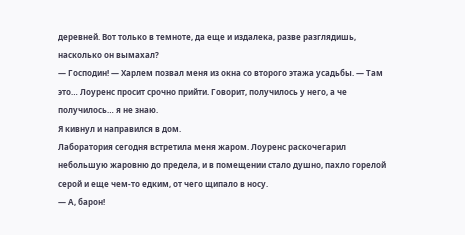деревней. Вот только в темноте, да еще и издалека, разве разглядишь, насколько он вымахал?
— Господин! — Харлем позвал меня из окна со второго этажа усадьбы. — Там это… Лоуренс просит срочно прийти. Говорит, получилось у него, а че получилось… я не знаю.
Я кивнул и направился в дом.
Лаборатория сегодня встретила меня жаром. Лоуренс раскочегарил небольшую жаровню до предела, и в помещении стало душно, пахло горелой серой и еще чем-то едким, от чего щипало в носу.
— А, барон!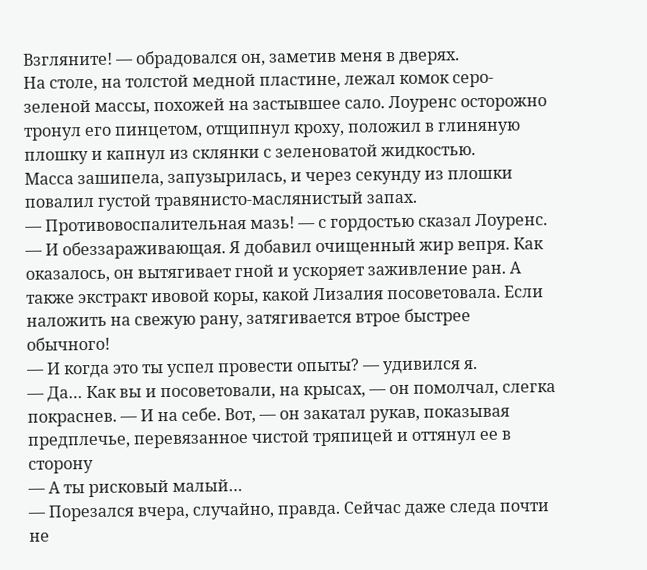Взгляните! — обрадовался он, заметив меня в дверях.
На столе, на толстой медной пластине, лежал комок серо-зеленой массы, похожей на застывшее сало. Лоуренс осторожно тронул его пинцетом, отщипнул кроху, положил в глиняную плошку и капнул из склянки с зеленоватой жидкостью.
Масса зашипела, запузырилась, и через секунду из плошки повалил густой травянисто-маслянистый запах.
— Противовоспалительная мазь! — с гордостью сказал Лоуренс. — И обеззараживающая. Я добавил очищенный жир вепря. Как оказалось, он вытягивает гной и ускоряет заживление ран. А также экстракт ивовой коры, какой Лизалия посоветовала. Если наложить на свежую рану, затягивается втрое быстрее обычного!
— И когда это ты успел провести опыты? — удивился я.
— Да… Как вы и посоветовали, на крысах, — он помолчал, слегка покраснев. — И на себе. Вот, — он закатал рукав, показывая предплечье, перевязанное чистой тряпицей и оттянул ее в сторону
— А ты рисковый малый…
— Порезался вчера, случайно, правда. Сейчас даже следа почти не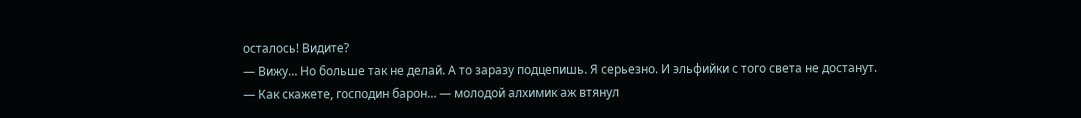осталось! Видите?
— Вижу… Но больше так не делай. А то заразу подцепишь. Я серьезно. И эльфийки с того света не достанут.
— Как скажете, господин барон… — молодой алхимик аж втянул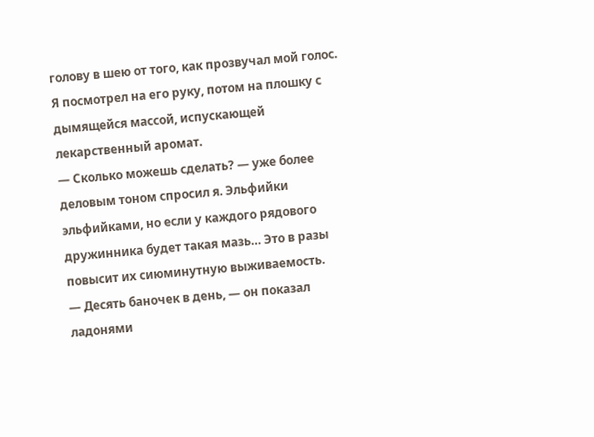голову в шею от того, как прозвучал мой голос.
Я посмотрел на его руку, потом на плошку с дымящейся массой, испускающей лекарственный аромат.
— Сколько можешь сделать? — уже более деловым тоном спросил я. Эльфийки эльфийками, но если у каждого рядового дружинника будет такая мазь… Это в разы повысит их сиюминутную выживаемость.
— Десять баночек в день, — он показал ладонями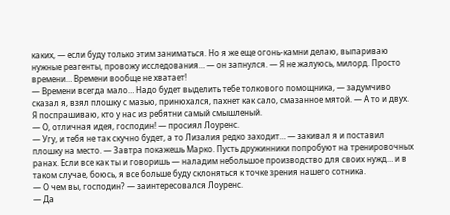каких, — если буду только этим заниматься. Но я же еще огонь-камни делаю, выпариваю нужные реагенты, провожу исследования… — он запнулся. — Я не жалуюсь, милорд. Просто времени… Времени вообще не хватает!
— Времени всегда мало… Надо будет выделить тебе толкового помощника, — задумчиво сказал я, взял плошку с мазью, принюхался, пахнет как сало, смазанное мятой. — А то и двух. Я поспрашиваю, кто у нас из ребятни самый смышленый.
— О, отличная идея, господин! — просиял Лоуренс.
— Угу, и тебя не так скучно будет, а то Лизалия редко заходит… — закивал я и поставил плошку на место. — Завтра покажешь Марко. Пусть дружинники попробуют на тренировочных ранах. Если все как ты и говоришь — наладим небольшое производство для своих нужд… и в таком случае, боюсь, я все больше буду склоняться к точке зрения нашего сотника.
— О чем вы, господин? — заинтересовался Лоуренс.
— Да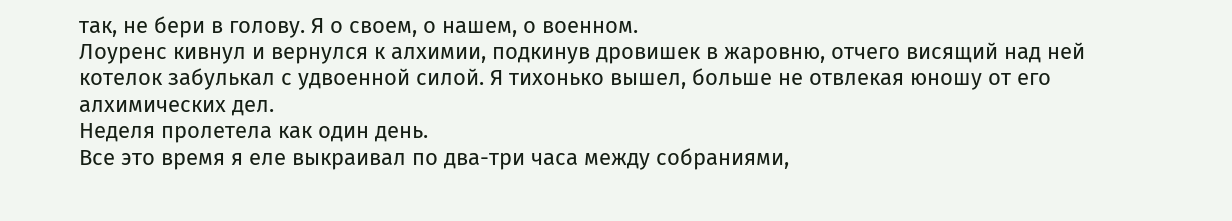так, не бери в голову. Я о своем, о нашем, о военном.
Лоуренс кивнул и вернулся к алхимии, подкинув дровишек в жаровню, отчего висящий над ней котелок забулькал с удвоенной силой. Я тихонько вышел, больше не отвлекая юношу от его алхимических дел.
Неделя пролетела как один день.
Все это время я еле выкраивал по два-три часа между собраниями,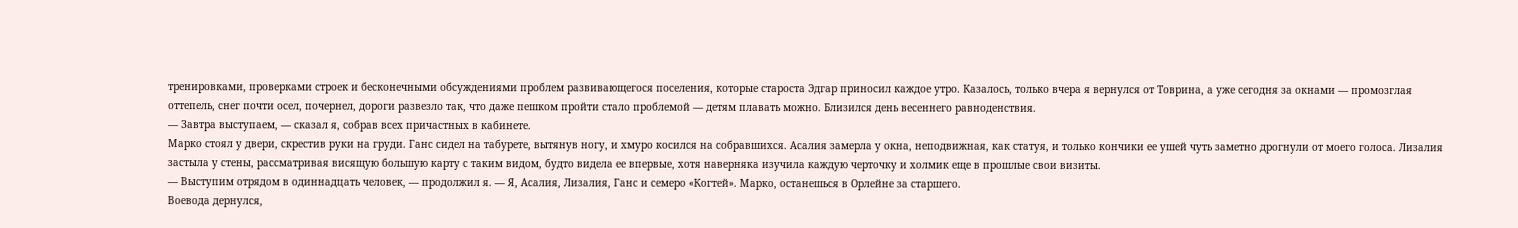тренировками, проверками строек и бесконечными обсуждениями проблем развивающегося поселения, которые староста Эдгар приносил каждое утро. Казалось, только вчера я вернулся от Товрина, а уже сегодня за окнами — промозглая оттепель, снег почти осел, почернел, дороги развезло так, что даже пешком пройти стало проблемой — детям плавать можно. Близился день весеннего равноденствия.
— Завтра выступаем, — сказал я, собрав всех причастных в кабинете.
Марко стоял у двери, скрестив руки на груди. Ганс сидел на табурете, вытянув ногу, и хмуро косился на собравшихся. Асалия замерла у окна, неподвижная, как статуя, и только кончики ее ушей чуть заметно дрогнули от моего голоса. Лизалия застыла у стены, рассматривая висящую большую карту с таким видом, будто видела ее впервые, хотя наверняка изучила каждую черточку и холмик еще в прошлые свои визиты.
— Выступим отрядом в одиннадцать человек, — продолжил я. — Я, Асалия, Лизалия, Ганс и семеро «Когтей». Марко, останешься в Орлейне за старшего.
Воевода дернулся,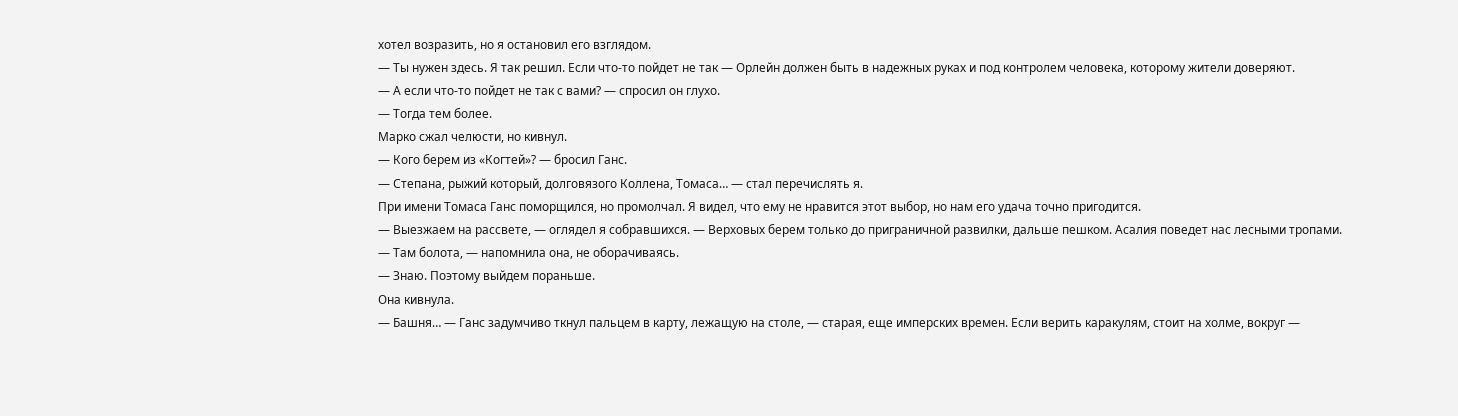хотел возразить, но я остановил его взглядом.
— Ты нужен здесь. Я так решил. Если что-то пойдет не так — Орлейн должен быть в надежных руках и под контролем человека, которому жители доверяют.
— А если что-то пойдет не так с вами? — спросил он глухо.
— Тогда тем более.
Марко сжал челюсти, но кивнул.
— Кого берем из «Когтей»? — бросил Ганс.
— Степана, рыжий который, долговязого Коллена, Томаса… — стал перечислять я.
При имени Томаса Ганс поморщился, но промолчал. Я видел, что ему не нравится этот выбор, но нам его удача точно пригодится.
— Выезжаем на рассвете, — оглядел я собравшихся. — Верховых берем только до приграничной развилки, дальше пешком. Асалия поведет нас лесными тропами.
— Там болота, — напомнила она, не оборачиваясь.
— Знаю. Поэтому выйдем пораньше.
Она кивнула.
— Башня… — Ганс задумчиво ткнул пальцем в карту, лежащую на столе, — старая, еще имперских времен. Если верить каракулям, стоит на холме, вокруг —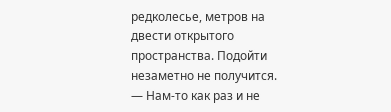редколесье, метров на двести открытого пространства. Подойти незаметно не получится.
— Нам-то как раз и не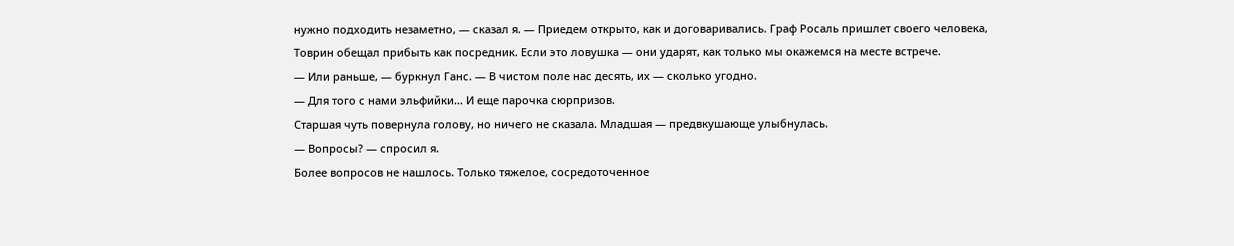нужно подходить незаметно, — сказал я. — Приедем открыто, как и договаривались. Граф Росаль пришлет своего человека, Товрин обещал прибыть как посредник. Если это ловушка — они ударят, как только мы окажемся на месте встрече.
— Или раньше, — буркнул Ганс. — В чистом поле нас десять, их — сколько угодно.
— Для того с нами эльфийки… И еще парочка сюрпризов.
Старшая чуть повернула голову, но ничего не сказала. Младшая — предвкушающе улыбнулась.
— Вопросы? — спросил я.
Более вопросов не нашлось. Только тяжелое, сосредоточенное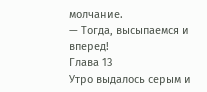молчание.
— Тогда, высыпаемся и вперед!
Глава 13
Утро выдалось серым и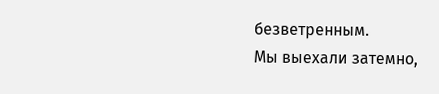безветренным.
Мы выехали затемно,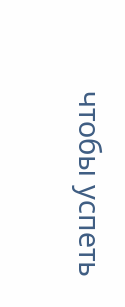чтобы успеть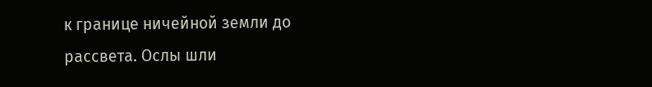к границе ничейной земли до рассвета. Ослы шли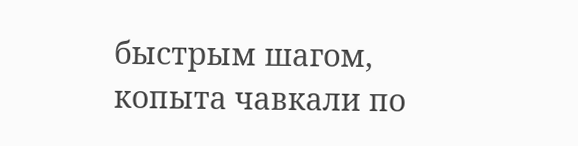быстрым шагом, копыта чавкали по